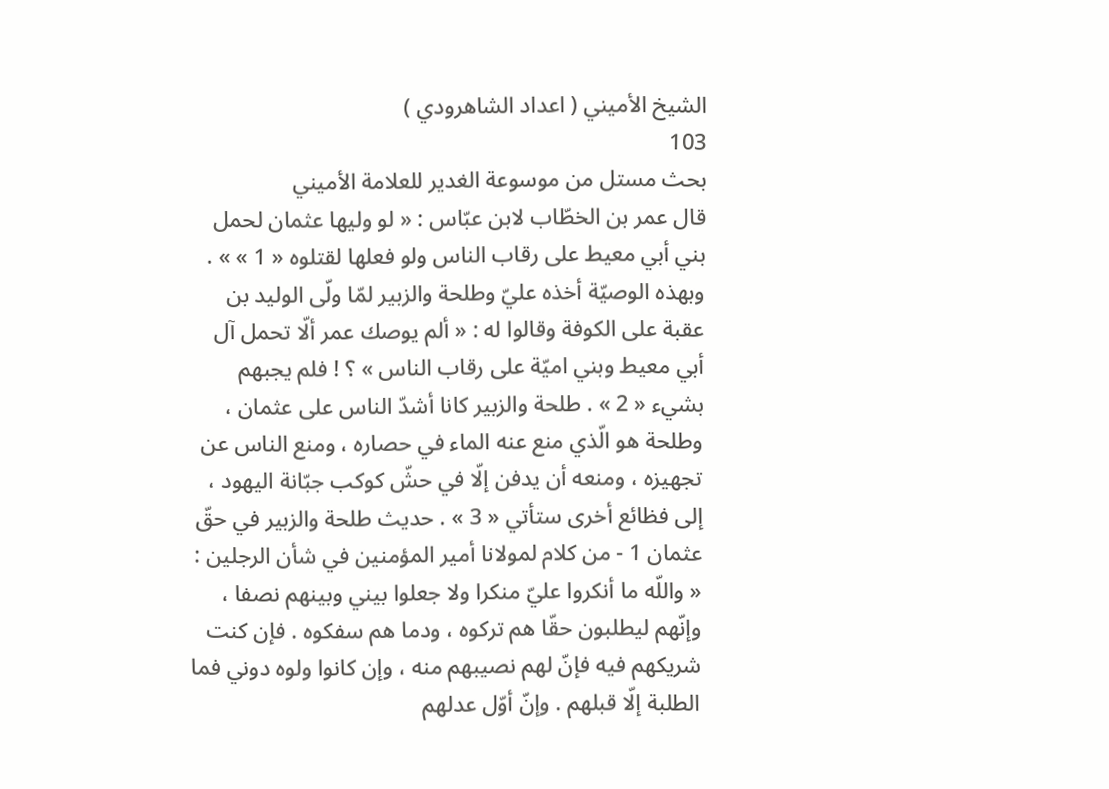الشيخ الأميني ( اعداد الشاهرودي )
103
بحث مستل من موسوعة الغدير للعلامة الأميني
قال عمر بن الخطّاب لابن عبّاس : « لو وليها عثمان لحمل بني أبي معيط على رقاب الناس ولو فعلها لقتلوه « 1 » » . وبهذه الوصيّة أخذه عليّ وطلحة والزبير لمّا ولّى الوليد بن عقبة على الكوفة وقالوا له : « ألم يوصك عمر ألّا تحمل آل أبي معيط وبني اميّة على رقاب الناس » ؟ ! فلم يجبهم بشيء « 2 » . طلحة والزبير كانا أشدّ الناس على عثمان ، وطلحة هو الّذي منع عنه الماء في حصاره ، ومنع الناس عن تجهيزه ، ومنعه أن يدفن إلّا في حشّ كوكب جبّانة اليهود ، إلى فظائع أخرى ستأتي « 3 » . حديث طلحة والزبير في حقّ عثمان 1 - من كلام لمولانا أمير المؤمنين في شأن الرجلين : « واللّه ما أنكروا عليّ منكرا ولا جعلوا بيني وبينهم نصفا ، وإنّهم ليطلبون حقّا هم تركوه ، ودما هم سفكوه . فإن كنت شريكهم فيه فإنّ لهم نصيبهم منه ، وإن كانوا ولوه دوني فما الطلبة إلّا قبلهم . وإنّ أوّل عدلهم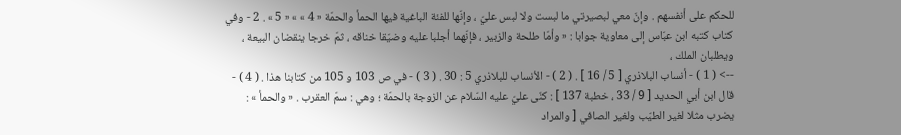للحكم على أنفسهم . وإنّ معي لبصيرتي ما لبست ولا لبس عليّ ، وإنّها للفئة الباغية فيها الحمأ والحمّة « 4 » » « 5 » . 2 - وفي كتاب كتبه ابن عبّاس إلى معاوية جوابا : « وأمّا طلحة والزبير ، فإنّهما أجلبا عليه وضيّقا خناقه ، ثمّ خرجا ينقضان البيعة ، ويطلبان الملك ،
--> ( 1 ) - أنساب البلاذري [ 5 / 16 ] . ( 2 ) - الأنساب للبلاذري 5 : 30 . ( 3 ) - في ص 103 و 105 من كتابنا هذا . ( 4 ) - قال ابن أبي الحديد [ 9 / 33 ، خطبة 137 ] : كنّى عليّ عليه السّلام عن الزوجة بالحمّة ؛ وهي : سمّ العقرب . « والحمأ » : يضرب مثلا لغير الطيّب ولغير الصافي [ والمراد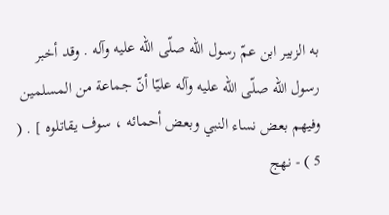به الزبير ابن عمّ رسول اللّه صلّى اللّه عليه وآله . وقد أخبر رسول اللّه صلّى اللّه عليه وآله عليّا أنّ جماعة من المسلمين وفيهم بعض نساء النبي وبعض أحمائه ، سوف يقاتلوه ] . ( 5 ) - نهج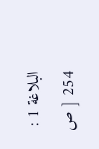البلاغة 1 : 254 [ ص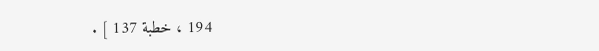194 ، خطبة 137 ] .